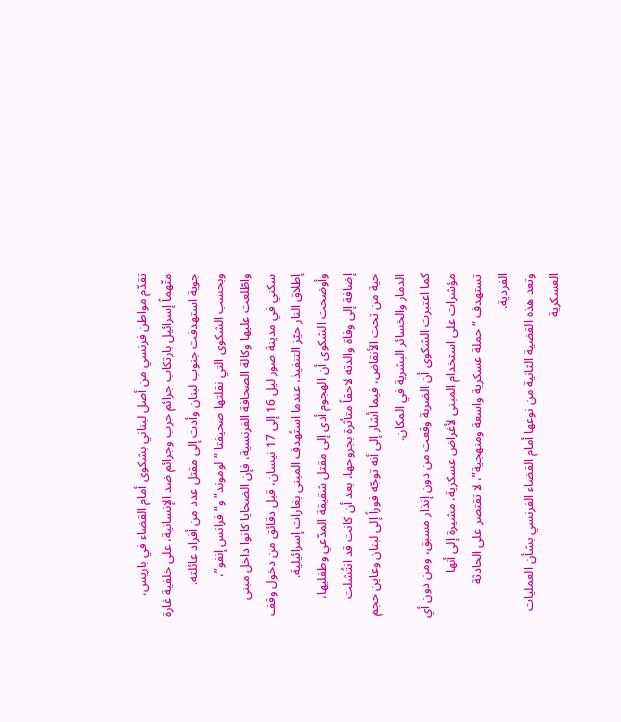تقدّم مواطن فرنسي من أصل لبناني بشكوى أمام القضاء في باريس، متّهماً إسرائيل بارتكاب جرائم حرب وجرائم ضد الإنسانية، على خلفية غارة جوية استهدفت جنوب لبنان وأدت إلى مقتل عدد من أفراد عائلته.
وبحسب الشكوى التي نقلتها صحيفتا “لوموند” و“فرانس إنفو”، واطّلعت عليها وكالة الصحافة الفرنسية، فإن الضحايا كانوا داخل مبنى سكني في مدينة صور ليل 16 إلى 17 نيسان، قبل دقائق من دخول وقف إطلاق النار حيّز التنفيذ، عندما استُهدف المبنى بغارات إسرائيلية.
وأوضحت الشكوى أن الهجوم أدى إلى مقتل شقيقة المدّعي وطفليها، إضافة إلى وفاة والدته لاحقاً متأثرة بجروحها، بعد أن كانت قد انتُشلت حية من تحت الأنقاض، فيما أشار إلى أنه توجّه فوراً إلى لبنان وعاين حجم الدمار والخسائر البشرية في المكان.
كما اعتبرت الشكوى أن الضربة وقعت من دون إنذار مسبق، ومن دون أي مؤشرات على استخدام المبنى لأغراض عسكرية، مشيرة إلى أنها تستهدف “حملة عسكرية واسعة ومنهجية”، لا تقتصر على الحادثة الفردية.
وتعد هذه القضية الثانية من نوعها أمام القضاء الفرنسي بشأن العمليات العسكرية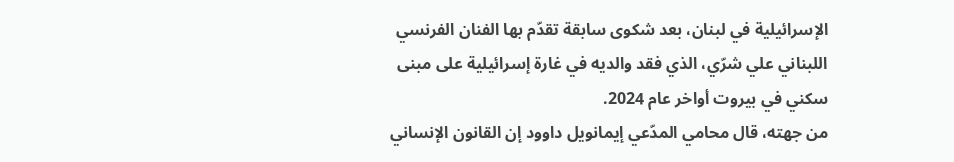الإسرائيلية في لبنان، بعد شكوى سابقة تقدّم بها الفنان الفرنسي اللبناني علي شرّي، الذي فقد والديه في غارة إسرائيلية على مبنى سكني في بيروت أواخر عام 2024.
من جهته، قال محامي المدّعي إيمانويل داوود إن القانون الإنساني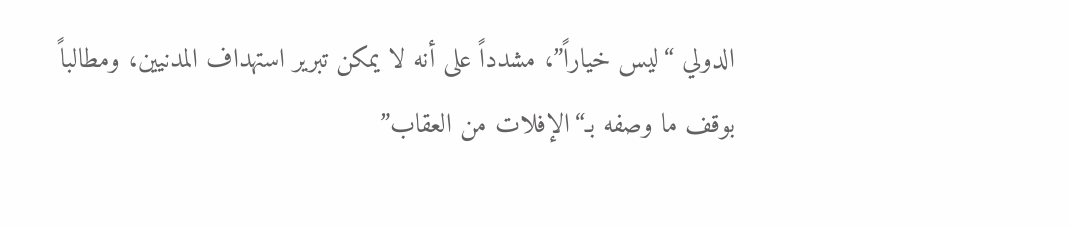الدولي “ليس خياراً”، مشدداً على أنه لا يمكن تبرير استهداف المدنيين، ومطالباً بوقف ما وصفه بـ“الإفلات من العقاب”